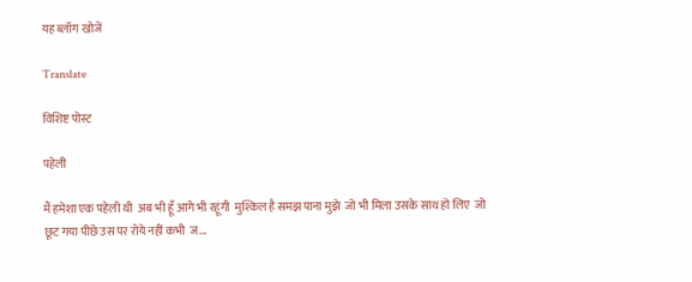यह ब्लॉग खोजें

Translate

विशिष्ट पोस्ट

पहेली

मैं हमेशा एक पहेली थी  अब भी हूँ आगे भी रहूंगी  मुश्किल है समझ पाना मुझे  जो भी मिला उसके साथ हो लिए  जो छूट गया पीछे उस पर रोये नहीं कभी  ज...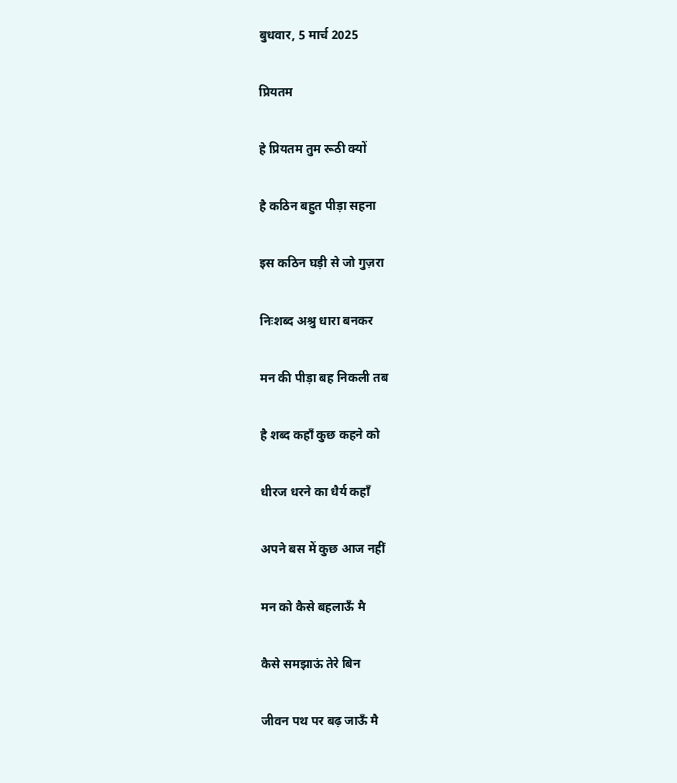बुधवार, 5 मार्च 2025

प्रियतम

हे प्रियतम तुम रूठी क्यों

है कठिन बहुत पीड़ा सहना

इस कठिन घड़ी से जो गुज़रा

निःशब्द अश्रु धारा बनकर

मन की पीड़ा बह निकली तब

है शब्द कहाँ कुछ कहने को

धीरज धरने का धैर्य कहाँ

अपने बस में कुछ आज नहीं

मन को कैसे बहलाऊँ मै

कैसे समझाऊं तेरे बिन

जीवन पथ पर बढ़ जाऊँ मै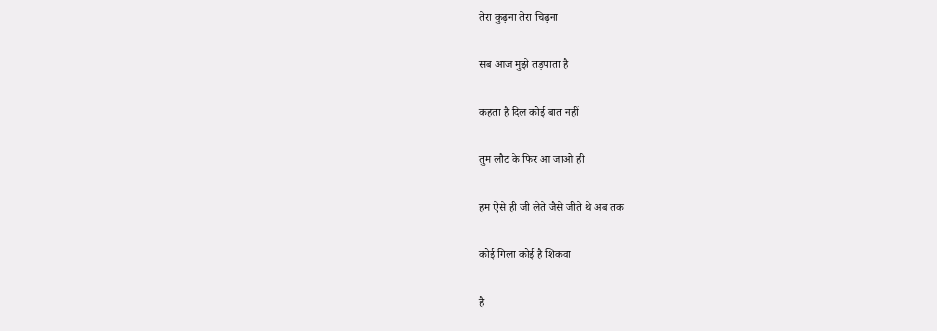तेरा कुढ़ना तेरा चिढ़ना

सब आज मुझे तड़पाता है

कहता है दिल कोई बात नहीं

तुम लौट के फिर आ जाओ ही

हम ऐसे ही जी लेते जैसे जीते थे अब तक

कोई गिला कोई है शिकवा

है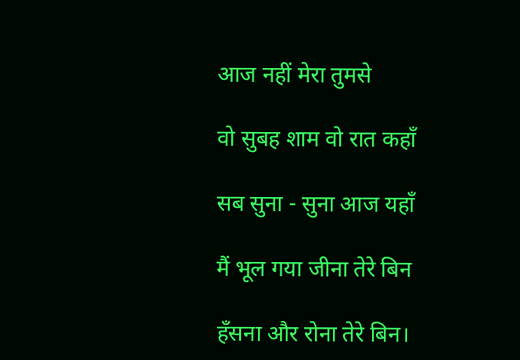आज नहीं मेरा तुमसे

वो सुबह शाम वो रात कहाँ

सब सुना - सुना आज यहाँ

मैं भूल गया जीना तेरे बिन

हँसना और रोना तेरे बिन।